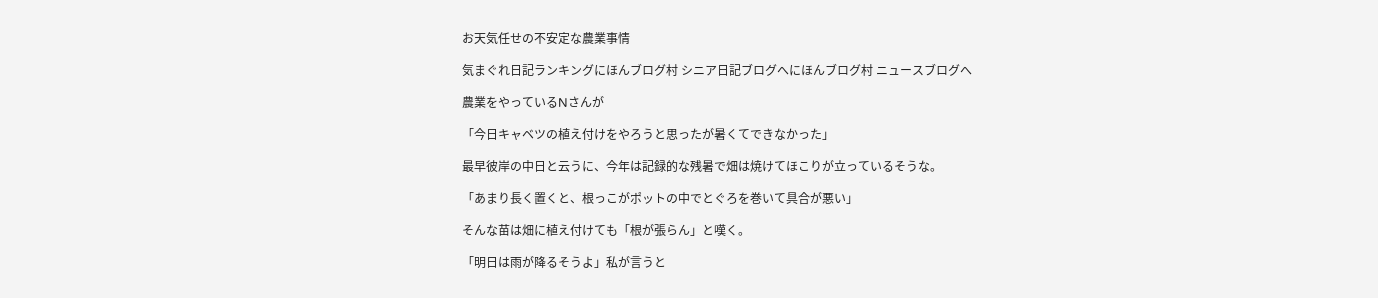お天気任せの不安定な農業事情

気まぐれ日記ランキングにほんブログ村 シニア日記ブログへにほんブログ村 ニュースブログへ

農業をやっているNさんが

「今日キャベツの植え付けをやろうと思ったが暑くてできなかった」

最早彼岸の中日と云うに、今年は記録的な残暑で畑は焼けてほこりが立っているそうな。

「あまり長く置くと、根っこがポットの中でとぐろを巻いて具合が悪い」

そんな苗は畑に植え付けても「根が張らん」と嘆く。

「明日は雨が降るそうよ」私が言うと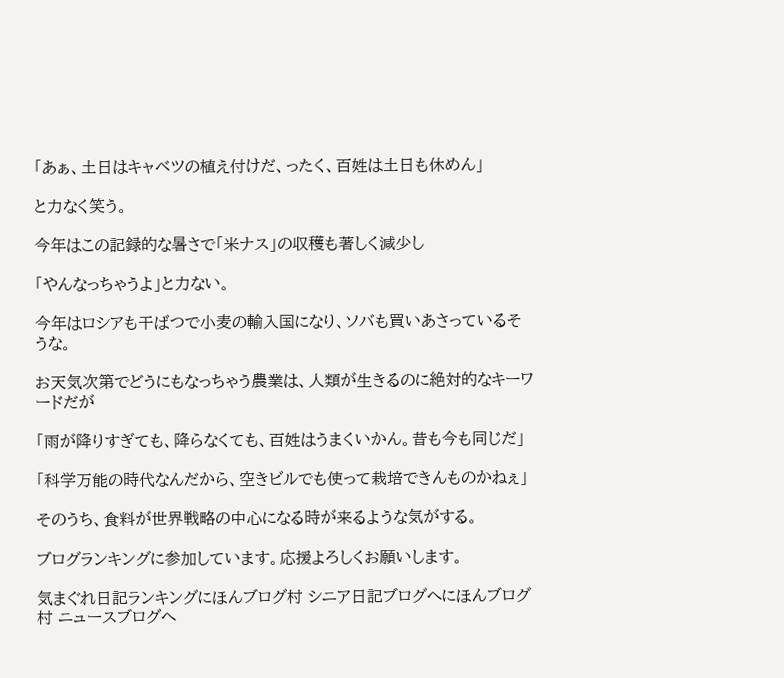「あぁ、土日はキャベツの植え付けだ、ったく、百姓は土日も休めん」

と力なく笑う。

今年はこの記録的な暑さで「米ナス」の収穫も著しく減少し

「やんなっちゃうよ」と力ない。

今年はロシアも干ばつで小麦の輸入国になり、ソバも買いあさっているそうな。

お天気次第でどうにもなっちゃう農業は、人類が生きるのに絶対的なキーワードだが

「雨が降りすぎても、降らなくても、百姓はうまくいかん。昔も今も同じだ」

「科学万能の時代なんだから、空きビルでも使って栽培できんものかねぇ」

そのうち、食料が世界戦略の中心になる時が来るような気がする。

ブログランキングに参加しています。応援よろしくお願いします。

気まぐれ日記ランキングにほんブログ村 シニア日記ブログへにほんブログ村 ニュースブログへ